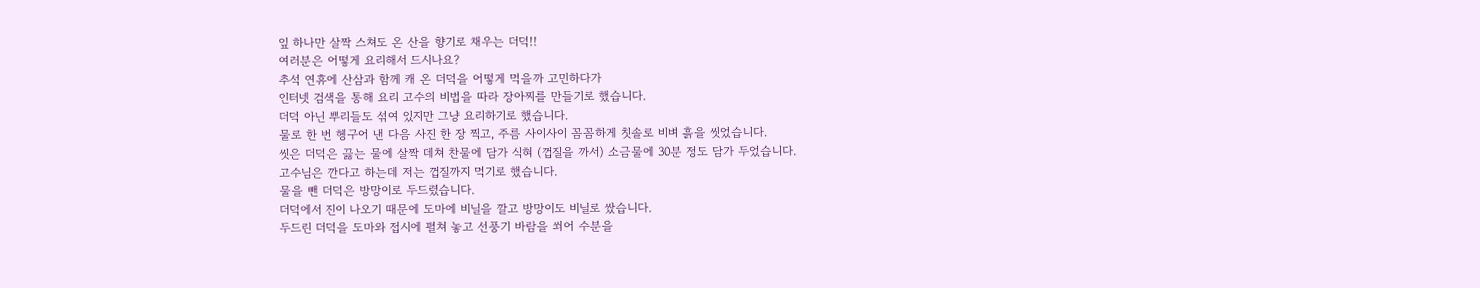잎 하나만 살짝 스쳐도 온 산을 향기로 채우는 더덕!!
여러분은 어떻게 요리해서 드시나요?
추석 연휴에 산삼과 함께 캐 온 더덕을 어떻게 먹을까 고민하다가
인터넷 검색을 통해 요리 고수의 비법을 따라 장아찌를 만들기로 했습니다.
더덕 아닌 뿌리들도 섞여 있지만 그냥 요리하기로 했습니다.
물로 한 번 헹구어 낸 다음 사진 한 장 찍고, 주름 사이사이 꼼꼼하게 칫솔로 비벼 흙을 씻었습니다.
씻은 더덕은 끓는 물에 살짝 데쳐 찬물에 담가 식혀 (껍질을 까서) 소금물에 30분 정도 담가 두었습니다.
고수님은 깐다고 하는데 저는 껍질까지 먹기로 했습니다.
물을 뺀 더덕은 방망이로 두드렸습니다.
더덕에서 진이 나오기 때문에 도마에 비닐을 깔고 방망이도 비닐로 쌌습니다.
두드린 더덕을 도마와 접시에 펼쳐 놓고 선풍기 바람을 쐬어 수분을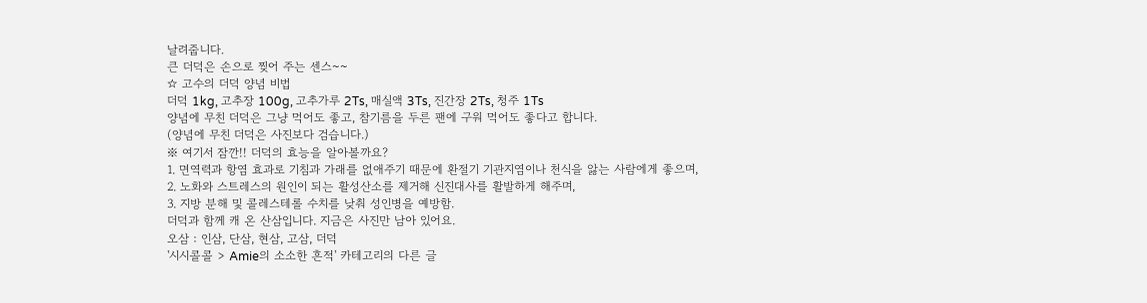날려줍니다.
큰 더덕은 손으로 찢어 주는 센스~~
☆ 고수의 더덕 양념 비법
더덕 1kg, 고추장 100g, 고추가루 2Ts, 매실액 3Ts, 진간장 2Ts, 청주 1Ts
양념에 무친 더덕은 그냥 먹어도 좋고, 참기름을 두른 팬에 구워 먹어도 좋다고 합니다.
(양념에 무친 더덕은 사진보다 검습니다.)
※ 여기서 잠깐!! 더덕의 효능을 알아볼까요?
1. 면역력과 항염 효과로 기침과 가래를 없애주기 때문에 환절기 기관지염이나 천식을 앓는 사람에게 좋으며,
2. 노화와 스트레스의 원인이 되는 활성산소를 제거해 신진대사를 활발하게 해주며,
3. 지방 분해 및 콜레스테롤 수치를 낮춰 성인병을 예방함.
더덕과 함께 캐 온 산삼입니다. 지금은 사진만 남아 있어요.
오삼 : 인삼, 단삼, 현삼, 고삼, 더덕
'시시콜콜 > Amie의 소소한 흔적' 카테고리의 다른 글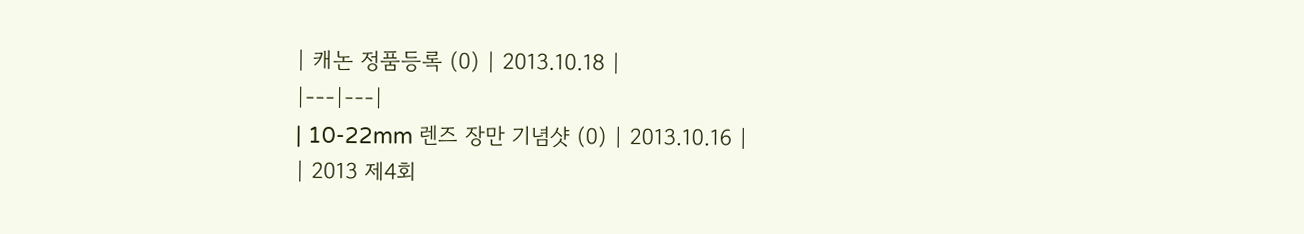| 캐논 정품등록 (0) | 2013.10.18 |
|---|---|
| 10-22mm 렌즈 장만 기념샷 (0) | 2013.10.16 |
| 2013 제4회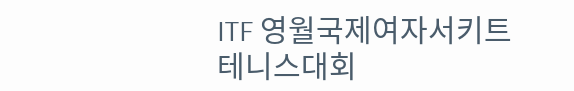ITF 영월국제여자서키트테니스대회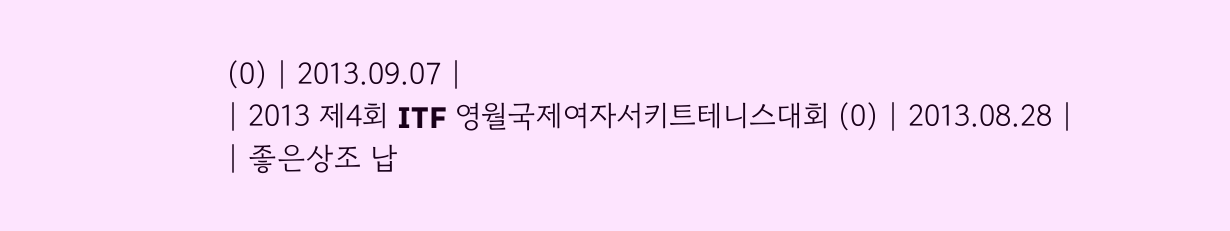(0) | 2013.09.07 |
| 2013 제4회 ITF 영월국제여자서키트테니스대회 (0) | 2013.08.28 |
| 좋은상조 납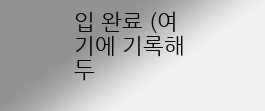입 완료 (여기에 기록해두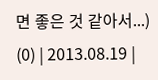면 좋은 것 같아서...) (0) | 2013.08.19 |